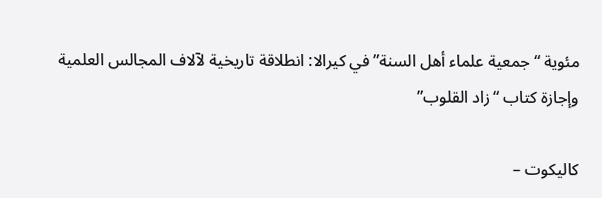مئوية “جمعية علماء أهل السنة” في كيرالا: انطلاقة تاريخية لآلاف المجالس العلمية وإجازة كتاب “زاد القلوب”

كاليكوت –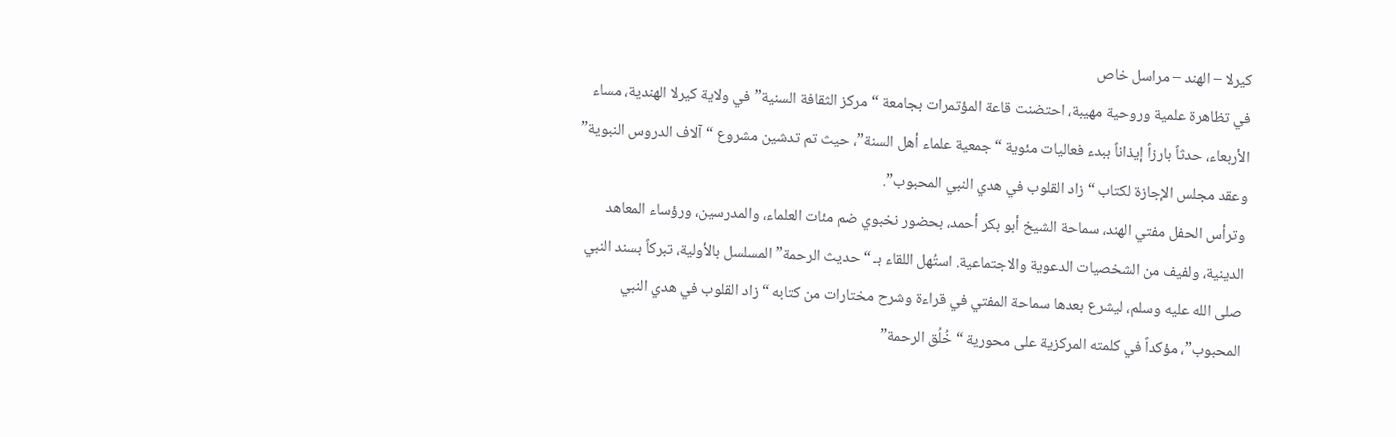كيرلا – الهند – مراسل خاص
في تظاهرة علمية وروحية مهيبة، احتضنت قاعة المؤتمرات بجامعة “مركز الثقافة السنية” في ولاية كيرلا الهندية، مساء الأربعاء، حدثاً بارزاً إيذاناً ببدء فعاليات مئوية “جمعية علماء أهل السنة”، حيث تم تدشين مشروع “آلاف الدروس النبوية” وعقد مجلس الإجازة لكتاب “زاد القلوب في هدي النبي المحبوب”.
وترأس الحفل مفتي الهند، سماحة الشيخ أبو بكر أحمد، بحضور نخبوي ضم مئات العلماء، والمدرسين، ورؤساء المعاهد الدينية، ولفيف من الشخصيات الدعوية والاجتماعية. استُهل اللقاء بـ “حديث الرحمة” المسلسل بالأولية، تبركاً بسند النبي صلى الله عليه وسلم، ليشرع بعدها سماحة المفتي في قراءة وشرح مختارات من كتابه “زاد القلوب في هدي النبي المحبوب”، مؤكداً في كلمته المركزية على محورية “خُلُق الرحمة”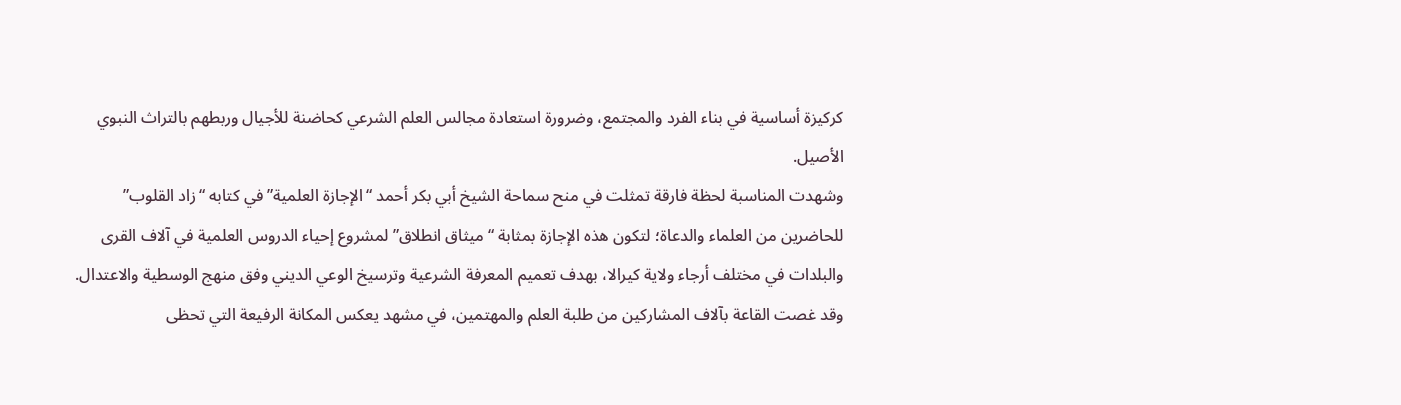كركيزة أساسية في بناء الفرد والمجتمع، وضرورة استعادة مجالس العلم الشرعي كحاضنة للأجيال وربطهم بالتراث النبوي الأصيل.
وشهدت المناسبة لحظة فارقة تمثلت في منح سماحة الشيخ أبي بكر أحمد “الإجازة العلمية” في كتابه “زاد القلوب” للحاضرين من العلماء والدعاة؛ لتكون هذه الإجازة بمثابة “ميثاق انطلاق” لمشروع إحياء الدروس العلمية في آلاف القرى والبلدات في مختلف أرجاء ولاية كيرالا، بهدف تعميم المعرفة الشرعية وترسيخ الوعي الديني وفق منهج الوسطية والاعتدال.
وقد غصت القاعة بآلاف المشاركين من طلبة العلم والمهتمين، في مشهد يعكس المكانة الرفيعة التي تحظى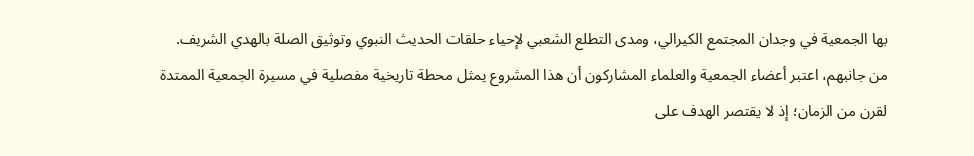بها الجمعية في وجدان المجتمع الكيرالي، ومدى التطلع الشعبي لإحياء حلقات الحديث النبوي وتوثيق الصلة بالهدي الشريف.
من جانبهم، اعتبر أعضاء الجمعية والعلماء المشاركون أن هذا المشروع يمثل محطة تاريخية مفصلية في مسيرة الجمعية الممتدة لقرن من الزمان؛ إذ لا يقتصر الهدف على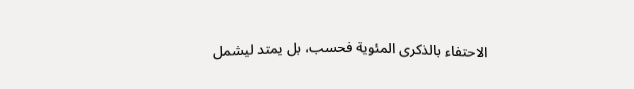الاحتفاء بالذكرى المئوية فحسب، بل يمتد ليشمل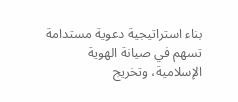بناء استراتيجية دعوية مستدامة تسهم في صيانة الهوية الإسلامية، وتخريج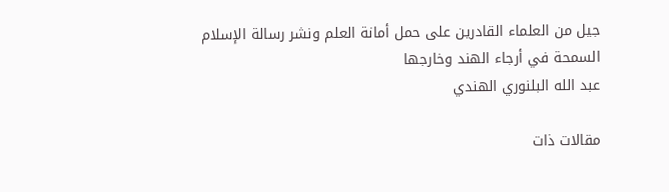جيل من العلماء القادرين على حمل أمانة العلم ونشر رسالة الإسلام السمحة في أرجاء الهند وخارجها
عبد الله البلنوري الهندي

مقالات ذات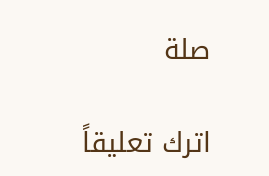صلة

اترك تعليقاً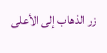زر الذهاب إلى الأعلى